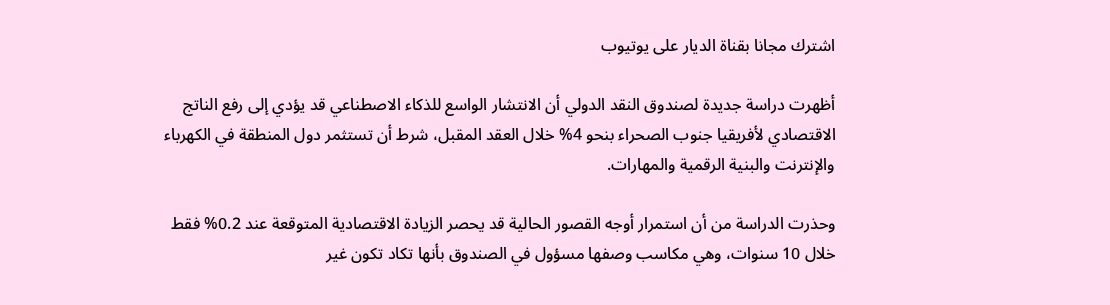اشترك مجانا بقناة الديار على يوتيوب

أظهرت دراسة جديدة لصندوق النقد الدولي أن الانتشار الواسع للذكاء الاصطناعي قد يؤدي إلى رفع الناتج الاقتصادي لأفريقيا جنوب الصحراء بنحو 4% خلال العقد المقبل، شرط أن تستثمر دول المنطقة في الكهرباء والإنترنت والبنية الرقمية والمهارات.

وحذرت الدراسة من أن استمرار أوجه القصور الحالية قد يحصر الزيادة الاقتصادية المتوقعة عند 0.2% فقط خلال 10 سنوات، وهي مكاسب وصفها مسؤول في الصندوق بأنها تكاد تكون غير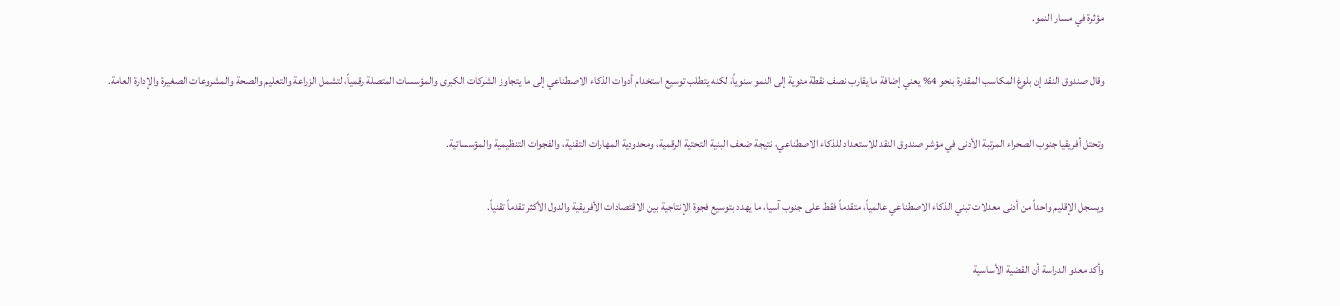مؤثرة في مسار النمو.

وقال صندوق النقد إن بلوغ المكاسب المقدرة بنحو 4% يعني إضافة ما يقارب نصف نقطة مئوية إلى النمو سنوياً، لكنه يتطلب توسيع استخدام أدوات الذكاء الاصطناعي إلى ما يتجاوز الشركات الكبرى والمؤسسات المتصلة رقمياً، لتشمل الزراعة والتعليم والصحة والمشروعات الصغيرة والإدارة العامة.

وتحتل أفريقيا جنوب الصحراء المرتبة الأدنى في مؤشر صندوق النقد للاستعداد للذكاء الاصطناعي، نتيجة ضعف البنية التحتية الرقمية، ومحدودية المهارات التقنية، والفجوات التنظيمية والمؤسساتية.

ويسجل الإقليم واحداً من أدنى معدلات تبني الذكاء الاصطناعي عالمياً، متقدماً فقط على جنوب آسيا، ما يهدد بتوسيع فجوة الإنتاجية بين الاقتصادات الأفريقية والدول الأكثر تقدماً تقنياً.

وأكد معدو الدراسة أن القضية الأساسية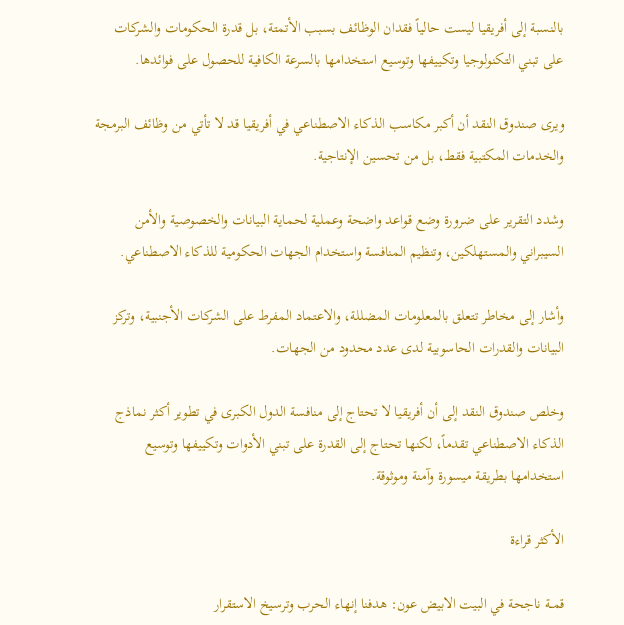بالنسبة إلى أفريقيا ليست حالياً فقدان الوظائف بسبب الأتمتة، بل قدرة الحكومات والشركات على تبني التكنولوجيا وتكييفها وتوسيع استخدامها بالسرعة الكافية للحصول على فوائدها.

ويرى صندوق النقد أن أكبر مكاسب الذكاء الاصطناعي في أفريقيا قد لا تأتي من وظائف البرمجة والخدمات المكتبية فقط، بل من تحسين الإنتاجية.

وشدد التقرير على ضرورة وضع قواعد واضحة وعملية لحماية البيانات والخصوصية والأمن السيبراني والمستهلكين، وتنظيم المنافسة واستخدام الجهات الحكومية للذكاء الاصطناعي.

وأشار إلى مخاطر تتعلق بالمعلومات المضللة، والاعتماد المفرط على الشركات الأجنبية، وتركز البيانات والقدرات الحاسوبية لدى عدد محدود من الجهات.

وخلص صندوق النقد إلى أن أفريقيا لا تحتاج إلى منافسة الدول الكبرى في تطوير أكثر نماذج الذكاء الاصطناعي تقدماً، لكنها تحتاج إلى القدرة على تبني الأدوات وتكييفها وتوسيع استخدامها بطريقة ميسورة وآمنة وموثوقة.

الأكثر قراءة

قمــة ناجحة في البيت الابيض عون: هدفنا إنهاء الحرب وترسيخ الاستقرار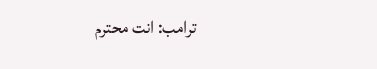ترامب: انت محترم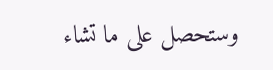وستحصل على ما تشاء